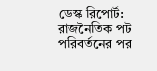ডেস্ক রিপোর্ট:
রাজনৈতিক পট পরিবর্তনের পর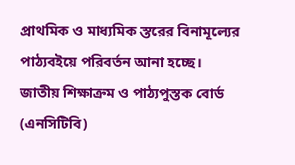প্রাথমিক ও মাধ্যমিক স্তরের বিনামূল্যের পাঠ্যবইয়ে পরিবর্তন আনা হচ্ছে। জাতীয় শিক্ষাক্রম ও পাঠ্যপুস্তক বোর্ড (এনসিটিবি)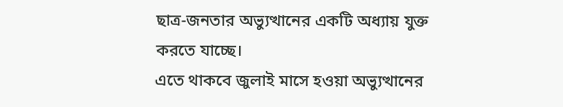ছাত্র-জনতার অভ্যুত্থানের একটি অধ্যায় যুক্ত করতে যাচ্ছে।
এতে থাকবে জুলাই মাসে হওয়া অভ্যুত্থানের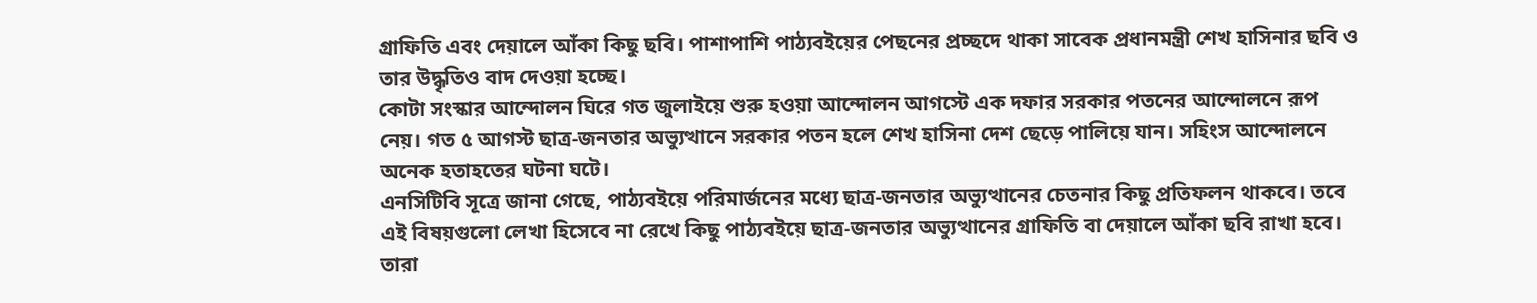গ্রাফিতি এবং দেয়ালে আঁকা কিছু ছবি। পাশাপাশি পাঠ্যবইয়ের পেছনের প্রচ্ছদে থাকা সাবেক প্রধানমন্ত্রী শেখ হাসিনার ছবি ও তার উদ্ধৃতিও বাদ দেওয়া হচ্ছে।
কোটা সংস্কার আন্দোলন ঘিরে গত জুলাইয়ে শুরু হওয়া আন্দোলন আগস্টে এক দফার সরকার পতনের আন্দোলনে রূপ নেয়। গত ৫ আগস্ট ছাত্র-জনতার অভ্যুত্থানে সরকার পতন হলে শেখ হাসিনা দেশ ছেড়ে পালিয়ে যান। সহিংস আন্দোলনে অনেক হতাহতের ঘটনা ঘটে।
এনসিটিবি সূত্রে জানা গেছে, পাঠ্যবইয়ে পরিমার্জনের মধ্যে ছাত্র-জনতার অভ্যুত্থানের চেতনার কিছু প্রতিফলন থাকবে। তবে এই বিষয়গুলো লেখা হিসেবে না রেখে কিছু পাঠ্যবইয়ে ছাত্র-জনতার অভ্যুত্থানের গ্রাফিতি বা দেয়ালে আঁকা ছবি রাখা হবে। তারা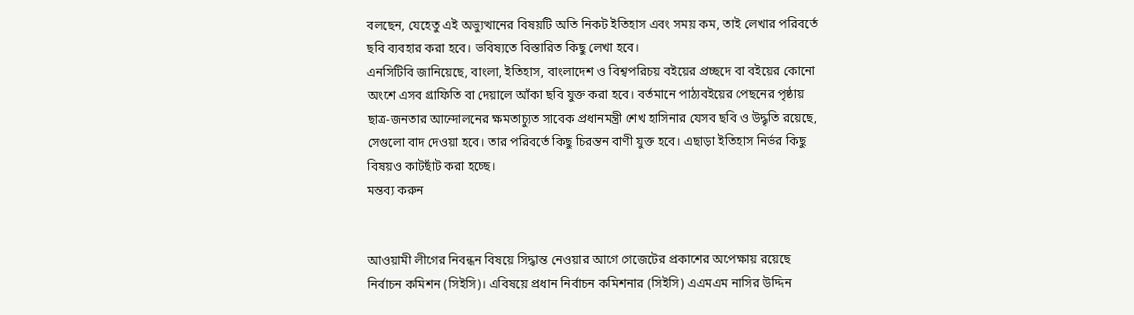বলছেন, যেহেতু এই অভ্যুত্থানের বিষয়টি অতি নিকট ইতিহাস এবং সময় কম, তাই লেখার পরিবর্তে ছবি ব্যবহার করা হবে। ভবিষ্যতে বিস্তারিত কিছু লেখা হবে।
এনসিটিবি জানিয়েছে, বাংলা, ইতিহাস, বাংলাদেশ ও বিশ্বপরিচয় বইয়ের প্রচ্ছদে বা বইয়ের কোনো অংশে এসব গ্রাফিতি বা দেয়ালে আঁকা ছবি যুক্ত করা হবে। বর্তমানে পাঠ্যবইয়ের পেছনের পৃষ্ঠায় ছাত্র-জনতার আন্দোলনের ক্ষমতাচ্যুত সাবেক প্রধানমন্ত্রী শেখ হাসিনার যেসব ছবি ও উদ্ধৃতি রয়েছে, সেগুলো বাদ দেওয়া হবে। তার পরিবর্তে কিছু চিরন্তন বাণী যুক্ত হবে। এছাড়া ইতিহাস নির্ভর কিছু বিষয়ও কাটছাঁট করা হচ্ছে।
মন্তব্য করুন


আওয়ামী লীগের নিবন্ধন বিষয়ে সিদ্ধান্ত নেওয়ার আগে গেজেটের প্রকাশের অপেক্ষায় রয়েছে নির্বাচন কমিশন (সিইসি)। এবিষয়ে প্রধান নির্বাচন কমিশনার (সিইসি) এএমএম নাসির উদ্দিন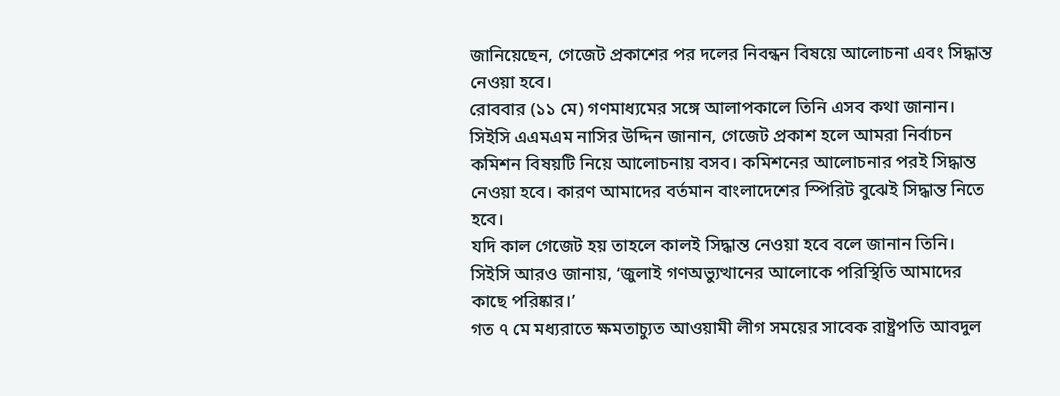জানিয়েছেন, গেজেট প্রকাশের পর দলের নিবন্ধন বিষয়ে আলোচনা এবং সিদ্ধান্ত নেওয়া হবে।
রোববার (১১ মে) গণমাধ্যমের সঙ্গে আলাপকালে তিনি এসব কথা জানান।
সিইসি এএমএম নাসির উদ্দিন জানান, গেজেট প্রকাশ হলে আমরা নির্বাচন কমিশন বিষয়টি নিয়ে আলোচনায় বসব। কমিশনের আলোচনার পরই সিদ্ধান্ত নেওয়া হবে। কারণ আমাদের বর্তমান বাংলাদেশের স্পিরিট বুঝেই সিদ্ধান্ত নিতে হবে।
যদি কাল গেজেট হয় তাহলে কালই সিদ্ধান্ত নেওয়া হবে বলে জানান তিনি।
সিইসি আরও জানায়, ‘জুলাই গণঅভ্যুত্থানের আলোকে পরিস্থিতি আমাদের কাছে পরিষ্কার।’
গত ৭ মে মধ্যরাতে ক্ষমতাচ্যুত আওয়ামী লীগ সময়ের সাবেক রাষ্ট্রপতি আবদুল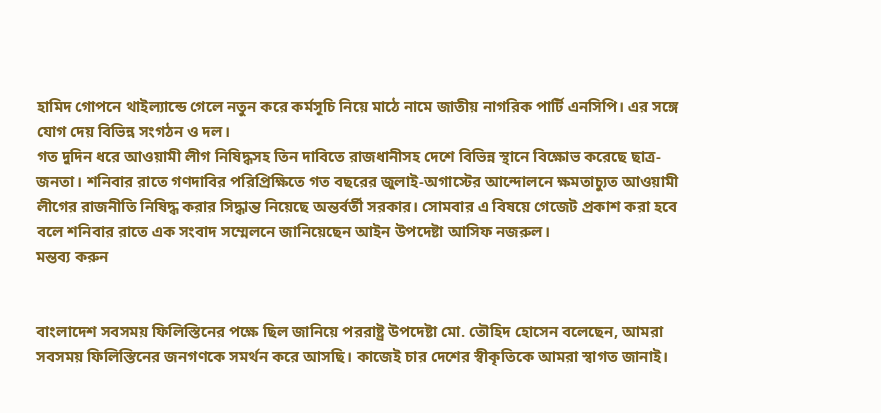হামিদ গোপনে থাইল্যান্ডে গেলে নতুন করে কর্মসূচি নিয়ে মাঠে নামে জাতীয় নাগরিক পার্টি এনসিপি। এর সঙ্গে যোগ দেয় বিভিন্ন সংগঠন ও দল।
গত দুদিন ধরে আওয়ামী লীগ নিষিদ্ধসহ তিন দাবিতে রাজধানীসহ দেশে বিভিন্ন স্থানে বিক্ষোভ করেছে ছাত্র-জনতা। শনিবার রাতে গণদাবির পরিপ্রিক্ষিতে গত বছরের জুলাই-অগাস্টের আন্দোলনে ক্ষমতাচ্যুত আওয়ামী লীগের রাজনীতি নিষিদ্ধ করার সিদ্ধান্ত নিয়েছে অন্তর্বর্তী সরকার। সোমবার এ বিষয়ে গেজেট প্রকাশ করা হবে বলে শনিবার রাতে এক সংবাদ সম্মেলনে জানিয়েছেন আইন উপদেষ্টা আসিফ নজরুল।
মন্তব্য করুন


বাংলাদেশ সবসময় ফিলিস্তিনের পক্ষে ছিল জানিয়ে পররাষ্ট্র উপদেষ্টা মো. তৌহিদ হোসেন বলেছেন, আমরা সবসময় ফিলিস্তিনের জনগণকে সমর্থন করে আসছি। কাজেই চার দেশের স্বীকৃতিকে আমরা স্বাগত জানাই।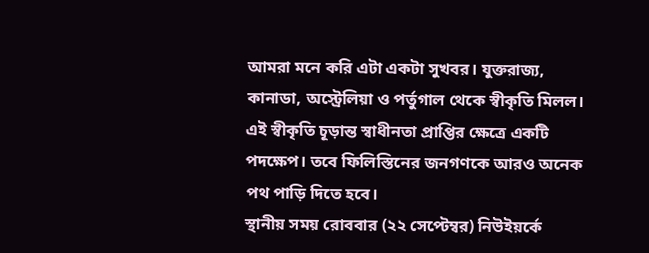আমরা মনে করি এটা একটা সুখবর। যুক্তরাজ্য, কানাডা, অস্ট্রেলিয়া ও পর্তুগাল থেকে স্বীকৃতি মিলল। এই স্বীকৃতি চূড়ান্ত স্বাধীনতা প্রাপ্তির ক্ষেত্রে একটি পদক্ষেপ। তবে ফিলিস্তিনের জনগণকে আরও অনেক পথ পাড়ি দিতে হবে।
স্থানীয় সময় রোববার (২২ সেপ্টেম্বর) নিউইয়র্কে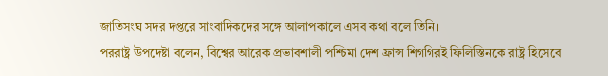জাতিসংঘ সদর দপ্তরে সাংবাদিকদের সঙ্গে আলাপকালে এসব কথা বলে তিনি।
পররাষ্ট্র উপদেষ্টা বলেন, বিশ্বের আরেক প্রভাবশালী পশ্চিমা দেশ ফ্রান্স শিগগিরই ফিলিস্তিনকে রাষ্ট্র হিসেবে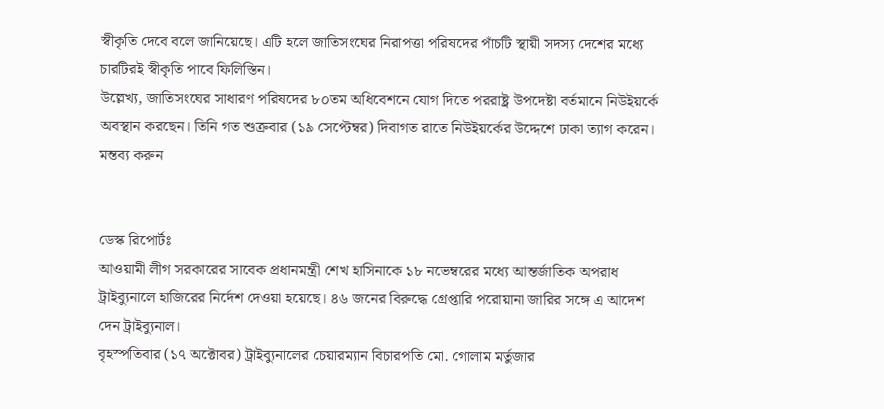স্বীকৃতি দেবে বলে জানিয়েছে। এটি হলে জাতিসংঘের নিরাপত্তা পরিষদের পাঁচটি স্থায়ী সদস্য দেশের মধ্যে চারটিরই স্বীকৃতি পাবে ফিলিস্তিন।
উল্লেখ্য, জাতিসংঘের সাধারণ পরিষদের ৮০তম অধিবেশনে যোগ দিতে পররাষ্ট্র উপদেষ্টা বর্তমানে নিউইয়র্কে অবস্থান করছেন। তিনি গত শুক্রবার (১৯ সেপ্টেম্বর) দিবাগত রাতে নিউইয়র্কের উদ্দেশে ঢাকা ত্যাগ করেন।
মন্তব্য করুন


ডেস্ক রিপোর্টঃ
আওয়ামী লীগ সরকারের সাবেক প্রধানমন্ত্রী শেখ হাসিনাকে ১৮ নভেম্বরের মধ্যে আন্তর্জাতিক অপরাধ ট্রাইব্যুনালে হাজিরের নির্দেশ দেওয়া হয়েছে। ৪৬ জনের বিরুদ্ধে গ্রেপ্তারি পরোয়ানা জারির সঙ্গে এ আদেশ দেন ট্রাইব্যুনাল।
বৃহস্পতিবার (১৭ অক্টোবর) ট্রাইব্যুনালের চেয়ারম্যান বিচারপতি মো. গোলাম মর্তুজার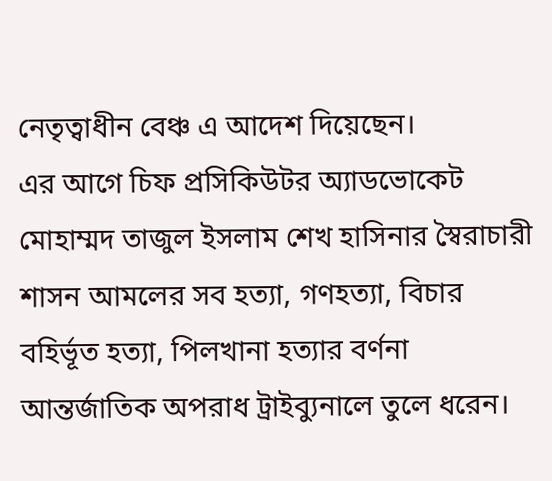নেতৃত্বাধীন বেঞ্চ এ আদেশ দিয়েছেন।
এর আগে চিফ প্রসিকিউটর অ্যাডভোকেট মোহাম্মদ তাজুল ইসলাম শেখ হাসিনার স্বৈরাচারী শাসন আমলের সব হত্যা, গণহত্যা, বিচার বহির্ভূত হত্যা, পিলখানা হত্যার বর্ণনা আন্তর্জাতিক অপরাধ ট্রাইব্যুনালে তুলে ধরেন।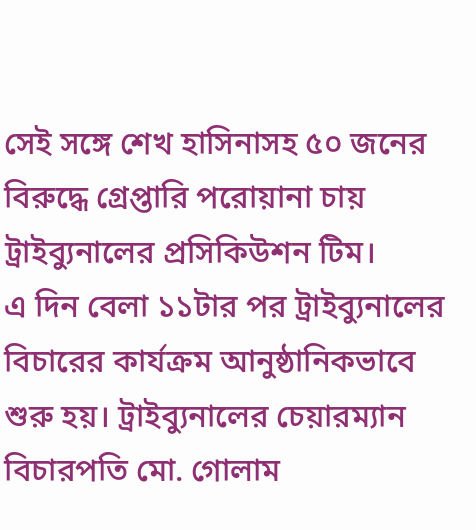সেই সঙ্গে শেখ হাসিনাসহ ৫০ জনের বিরুদ্ধে গ্রেপ্তারি পরোয়ানা চায় ট্রাইব্যুনালের প্রসিকিউশন টিম।
এ দিন বেলা ১১টার পর ট্রাইব্যুনালের বিচারের কার্যক্রম আনুষ্ঠানিকভাবে শুরু হয়। ট্রাইব্যুনালের চেয়ারম্যান বিচারপতি মো. গোলাম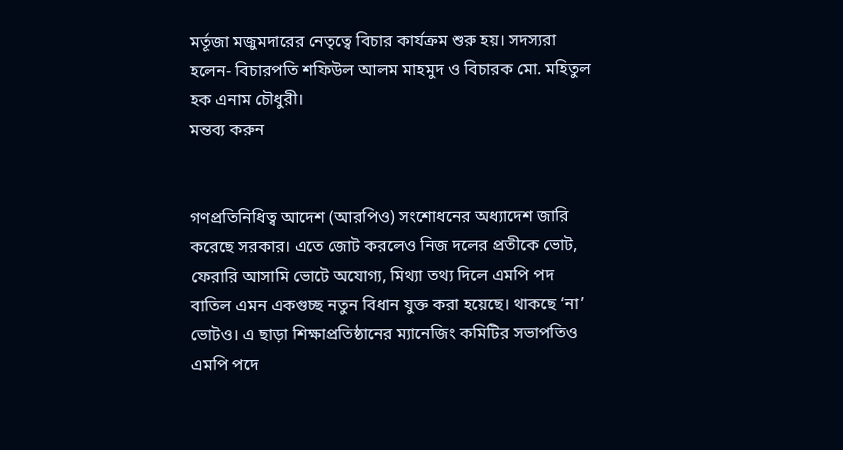মর্তূজা মজুমদারের নেতৃত্বে বিচার কার্যক্রম শুরু হয়। সদস্যরা হলেন- বিচারপতি শফিউল আলম মাহমুদ ও বিচারক মো. মহিতুল হক এনাম চৌধুরী।
মন্তব্য করুন


গণপ্রতিনিধিত্ব আদেশ (আরপিও) সংশোধনের অধ্যাদেশ জারি করেছে সরকার। এতে জোট করলেও নিজ দলের প্রতীকে ভোট, ফেরারি আসামি ভোটে অযোগ্য, মিথ্যা তথ্য দিলে এমপি পদ বাতিল এমন একগুচ্ছ নতুন বিধান যুক্ত করা হয়েছে। থাকছে ‘না’ ভোটও। এ ছাড়া শিক্ষাপ্রতিষ্ঠানের ম্যানেজিং কমিটির সভাপতিও এমপি পদে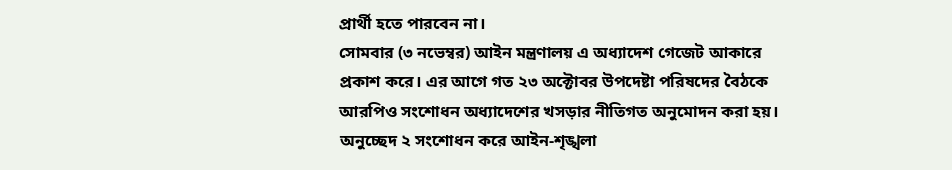প্রার্থী হতে পারবেন না।
সোমবার (৩ নভেম্বর) আইন মন্ত্রণালয় এ অধ্যাদেশ গেজেট আকারে প্রকাশ করে। এর আগে গত ২৩ অক্টোবর উপদেষ্টা পরিষদের বৈঠকে আরপিও সংশোধন অধ্যাদেশের খসড়ার নীতিগত অনুমোদন করা হয়।
অনুচ্ছেদ ২ সংশোধন করে আইন-শৃঙ্খলা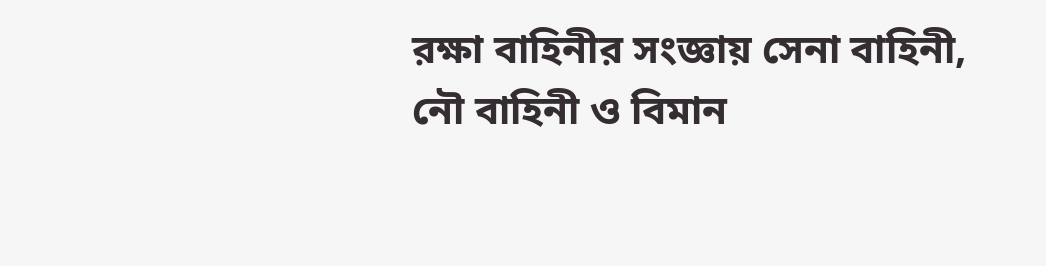রক্ষা বাহিনীর সংজ্ঞায় সেনা বাহিনী, নৌ বাহিনী ও বিমান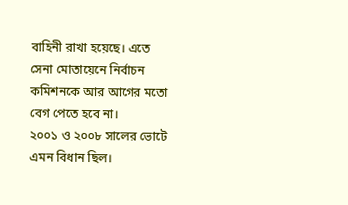বাহিনী রাখা হয়েছে। এতে সেনা মোতায়েনে নির্বাচন কমিশনকে আর আগের মতো বেগ পেতে হবে না।
২০০১ ও ২০০৮ সালের ভোটে এমন বিধান ছিল।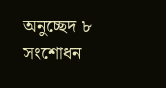অনুচ্ছেদ ৮ সংশোধন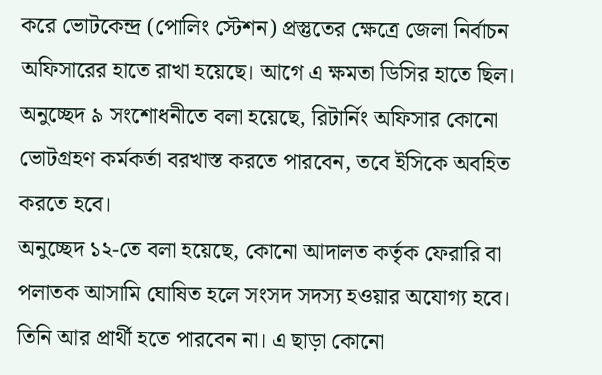করে ভোটকেন্দ্র (পোলিং স্টেশন) প্রস্তুতের ক্ষেত্রে জেলা নির্বাচন অফিসারের হাতে রাখা হয়েছে। আগে এ ক্ষমতা ডিসির হাতে ছিল।
অনুচ্ছেদ ৯ সংশোধনীতে বলা হয়েছে, রিটার্নিং অফিসার কোনো ভোটগ্রহণ কর্মকর্তা বরখাস্ত করতে পারবেন, তবে ইসিকে অবহিত করতে হবে।
অনুচ্ছেদ ১২-তে বলা হয়েছে, কোনো আদালত কর্তৃক ফেরারি বা পলাতক আসামি ঘোষিত হলে সংসদ সদস্য হওয়ার অযোগ্য হবে। তিনি আর প্রার্থী হতে পারবেন না। এ ছাড়া কোনো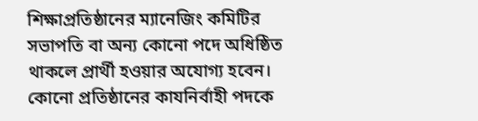শিক্ষাপ্রতিষ্ঠানের ম্যানেজিং কমিটির সভাপতি বা অন্য কোনো পদে অধিষ্ঠিত থাকলে প্রার্থী হওয়ার অযোগ্য হবেন।
কোনো প্রতিষ্ঠানের কাযনির্বাহী পদকে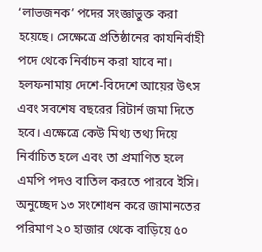‘লাভজনক’ পদের সংজ্ঞাভুক্ত করা হয়েছে। সেক্ষেত্রে প্রতিষ্ঠানের কাযনির্বাহী পদে থেকে নির্বাচন করা যাবে না।
হলফনামায় দেশে-বিদেশে আয়ের উৎস এবং সবশেষ বছরের রিটার্ন জমা দিতে হবে। এক্ষেত্রে কেউ মিথ্য তথ্য দিয়ে নির্বাচিত হলে এবং তা প্রমাণিত হলে এমপি পদও বাতিল করতে পারবে ইসি।
অনুচ্ছেদ ১৩ সংশোধন করে জামানতের পরিমাণ ২০ হাজার থেকে বাড়িয়ে ৫০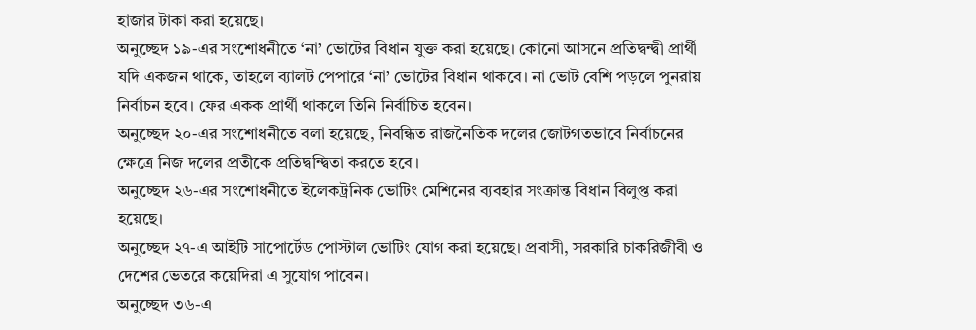হাজার টাকা করা হয়েছে।
অনুচ্ছেদ ১৯-এর সংশোধনীতে ‘না’ ভোটের বিধান যুক্ত করা হয়েছে। কোনো আসনে প্রতিদ্বন্দ্বী প্রার্থী যদি একজন থাকে, তাহলে ব্যালট পেপারে ‘না’ ভোটের বিধান থাকবে। না ভোট বেশি পড়লে পুনরায় নির্বাচন হবে। ফের একক প্রার্থী থাকলে তিনি নির্বাচিত হবেন।
অনুচ্ছেদ ২০-এর সংশোধনীতে বলা হয়েছে, নিবন্ধিত রাজনৈতিক দলের জোটগতভাবে নির্বাচনের ক্ষেত্রে নিজ দলের প্রতীকে প্রতিদ্বন্দ্বিতা করতে হবে।
অনুচ্ছেদ ২৬-এর সংশোধনীতে ইলেকট্রনিক ভোটিং মেশিনের ব্যবহার সংক্রান্ত বিধান বিলুপ্ত করা হয়েছে।
অনুচ্ছেদ ২৭-এ আইটি সাপোর্টেড পোস্টাল ভোটিং যোগ করা হয়েছে। প্রবাসী, সরকারি চাকরিজীবী ও দেশের ভেতরে কয়েদিরা এ সুযোগ পাবেন।
অনুচ্ছেদ ৩৬-এ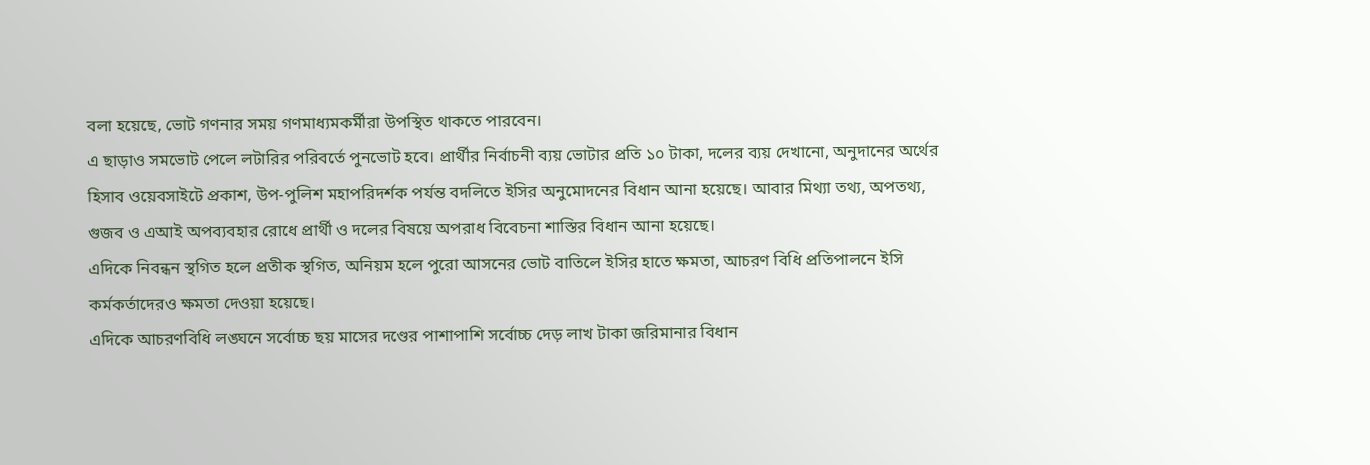বলা হয়েছে, ভোট গণনার সময় গণমাধ্যমকর্মীরা উপস্থিত থাকতে পারবেন।
এ ছাড়াও সমভোট পেলে লটারির পরিবর্তে পুনভোট হবে। প্রার্থীর নির্বাচনী ব্যয় ভোটার প্রতি ১০ টাকা, দলের ব্যয় দেখানো, অনুদানের অর্থের হিসাব ওয়েবসাইটে প্রকাশ, উপ-পুলিশ মহাপরিদর্শক পর্যন্ত বদলিতে ইসির অনুমোদনের বিধান আনা হয়েছে। আবার মিথ্যা তথ্য, অপতথ্য, গুজব ও এআই অপব্যবহার রোধে প্রার্থী ও দলের বিষয়ে অপরাধ বিবেচনা শাস্তির বিধান আনা হয়েছে।
এদিকে নিবন্ধন স্থগিত হলে প্রতীক স্থগিত, অনিয়ম হলে পুরো আসনের ভোট বাতিলে ইসির হাতে ক্ষমতা, আচরণ বিধি প্রতিপালনে ইসি কর্মকর্তাদেরও ক্ষমতা দেওয়া হয়েছে।
এদিকে আচরণবিধি লঙ্ঘনে সর্বোচ্চ ছয় মাসের দণ্ডের পাশাপাশি সর্বোচ্চ দেড় লাখ টাকা জরিমানার বিধান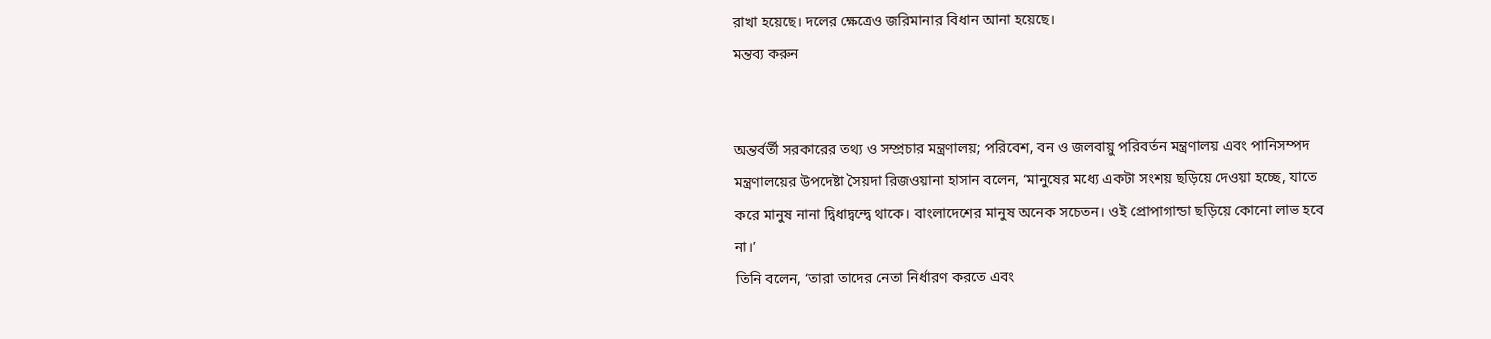রাখা হয়েছে। দলের ক্ষেত্রেও জরিমানার বিধান আনা হয়েছে।
মন্তব্য করুন


অন্তর্বর্তী সরকারের তথ্য ও সম্প্রচার মন্ত্রণালয়; পরিবেশ, বন ও জলবায়ু পরিবর্তন মন্ত্রণালয় এবং পানিসম্পদ মন্ত্রণালয়ের উপদেষ্টা সৈয়দা রিজওয়ানা হাসান বলেন, ‘মানুষের মধ্যে একটা সংশয় ছড়িয়ে দেওয়া হচ্ছে, যাতে করে মানুষ নানা দ্বিধাদ্বন্দ্বে থাকে। বাংলাদেশের মানুষ অনেক সচেতন। ওই প্রোপাগান্ডা ছড়িয়ে কোনো লাভ হবে না।’
তিনি বলেন, ‘তারা তাদের নেতা নির্ধারণ করতে এবং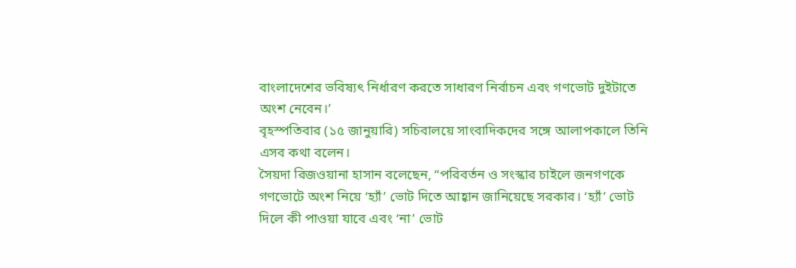বাংলাদেশের ভবিষ্যৎ নির্ধারণ করতে সাধারণ নির্বাচন এবং গণভোট দুইটাতে অংশ নেবেন।’
বৃহস্পতিবার (১৫ জানুয়ারি) সচিবালয়ে সাংবাদিকদের সঙ্গে আলাপকালে তিনি এসব কথা বলেন।
সৈয়দা রিজওয়ানা হাসান বলেছেন, “পরিবর্তন ও সংস্কার চাইলে জনগণকে গণভোটে অংশ নিয়ে ‘হ্যাঁ’ ভোট দিতে আহ্বান জানিয়েছে সরকার। ‘হ্যাঁ’ ভোট দিলে কী পাওয়া যাবে এবং ‘না’ ভোট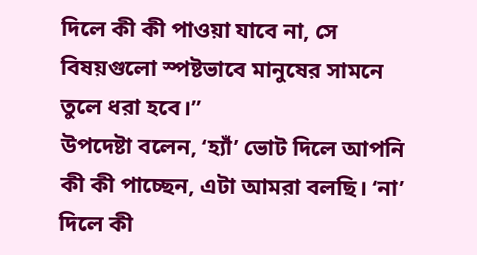দিলে কী কী পাওয়া যাবে না, সে বিষয়গুলো স্পষ্টভাবে মানুষের সামনে তুলে ধরা হবে।”
উপদেষ্টা বলেন, ‘হ্যাঁ’ ভোট দিলে আপনি কী কী পাচ্ছেন, এটা আমরা বলছি। ‘না’ দিলে কী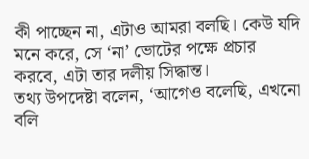কী পাচ্ছেন না, এটাও আমরা বলছি। কেউ যদি মনে করে, সে ‘না’ ভোটের পক্ষে প্রচার করবে, এটা তার দলীয় সিদ্ধান্ত।
তথ্য উপদেষ্টা বলেন, ‘আগেও বলেছি, এখনো বলি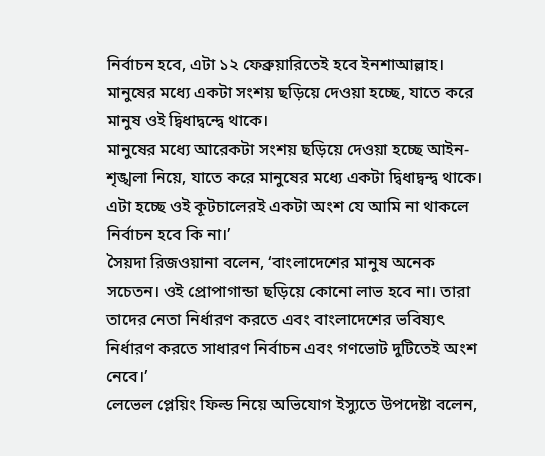নির্বাচন হবে, এটা ১২ ফেব্রুয়ারিতেই হবে ইনশাআল্লাহ। মানুষের মধ্যে একটা সংশয় ছড়িয়ে দেওয়া হচ্ছে, যাতে করে মানুষ ওই দ্বিধাদ্বন্দ্বে থাকে।
মানুষের মধ্যে আরেকটা সংশয় ছড়িয়ে দেওয়া হচ্ছে আইন-শৃঙ্খলা নিয়ে, যাতে করে মানুষের মধ্যে একটা দ্বিধাদ্বন্দ্ব থাকে। এটা হচ্ছে ওই কূটচালেরই একটা অংশ যে আমি না থাকলে নির্বাচন হবে কি না।’
সৈয়দা রিজওয়ানা বলেন, ‘বাংলাদেশের মানুষ অনেক সচেতন। ওই প্রোপাগান্ডা ছড়িয়ে কোনো লাভ হবে না। তারা তাদের নেতা নির্ধারণ করতে এবং বাংলাদেশের ভবিষ্যৎ নির্ধারণ করতে সাধারণ নির্বাচন এবং গণভোট দুটিতেই অংশ নেবে।’
লেভেল প্লেয়িং ফিল্ড নিয়ে অভিযোগ ইস্যুতে উপদেষ্টা বলেন,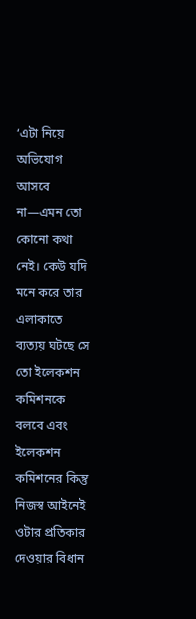‘এটা নিয়ে অভিযোগ আসবে না—এমন তো কোনো কথা নেই। কেউ যদি মনে করে তার এলাকাতে ব্যত্যয় ঘটছে সে তো ইলেকশন কমিশনকে বলবে এবং ইলেকশন কমিশনের কিন্তু নিজস্ব আইনেই ওটার প্রতিকার দেওয়ার বিধান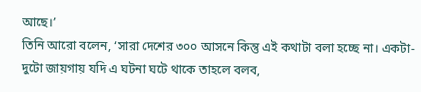আছে।’
তিনি আরো বলেন, ‘সারা দেশের ৩০০ আসনে কিন্তু এই কথাটা বলা হচ্ছে না। একটা-দুটো জায়গায় যদি এ ঘটনা ঘটে থাকে তাহলে বলব,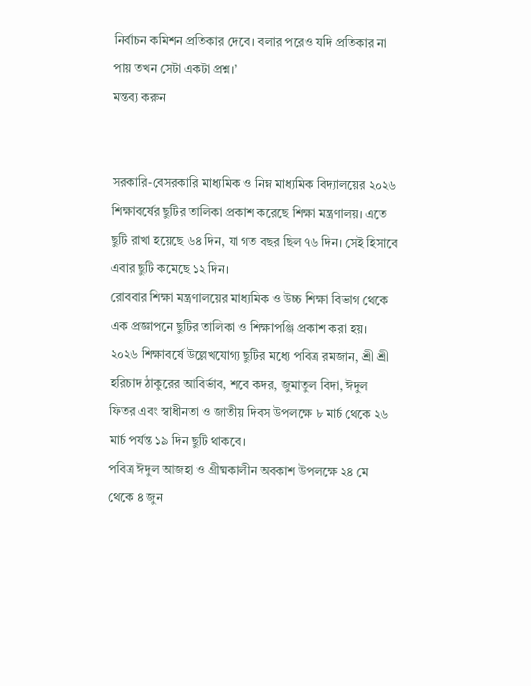নির্বাচন কমিশন প্রতিকার দেবে। বলার পরেও যদি প্রতিকার না পায় তখন সেটা একটা প্রশ্ন।’
মন্তব্য করুন


সরকারি-বেসরকারি মাধ্যমিক ও নিম্ন মাধ্যমিক বিদ্যালয়ের ২০২৬ শিক্ষাবর্ষের ছুটির তালিকা প্রকাশ করেছে শিক্ষা মন্ত্রণালয়। এতে ছুটি রাখা হয়েছে ৬৪ দিন, যা গত বছর ছিল ৭৬ দিন। সেই হিসাবে এবার ছুটি কমেছে ১২ দিন।
রোববার শিক্ষা মন্ত্রণালয়ের মাধ্যমিক ও উচ্চ শিক্ষা বিভাগ থেকে এক প্রজ্ঞাপনে ছুটির তালিকা ও শিক্ষাপঞ্জি প্রকাশ করা হয়।
২০২৬ শিক্ষাবর্ষে উল্লেখযোগ্য ছুটির মধ্যে পবিত্র রমজান, শ্রী শ্রী হরিচাদ ঠাকুরের আবির্ভাব, শবে কদর, জুমাতুল বিদা, ঈদুল ফিতর এবং স্বাধীনতা ও জাতীয় দিবস উপলক্ষে ৮ মার্চ থেকে ২৬ মার্চ পর্যন্ত ১৯ দিন ছুটি থাকবে।
পবিত্র ঈদুল আজহা ও গ্রীষ্মকালীন অবকাশ উপলক্ষে ২৪ মে থেকে ৪ জুন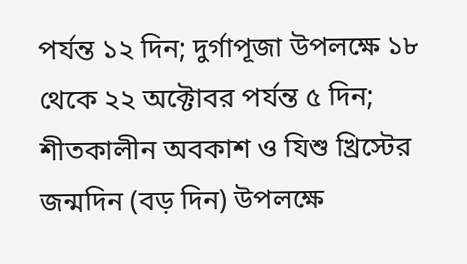পর্যন্ত ১২ দিন; দুর্গাপূজা উপলক্ষে ১৮ থেকে ২২ অক্টোবর পর্যন্ত ৫ দিন; শীতকালীন অবকাশ ও যিশু খ্রিস্টের জন্মদিন (বড় দিন) উপলক্ষে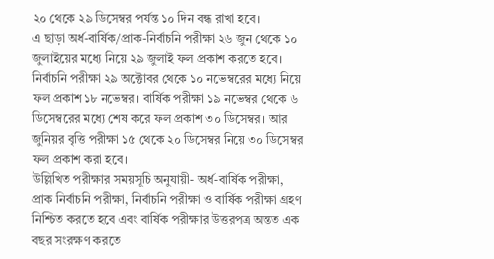২০ থেকে ২৯ ডিসেম্বর পর্যন্ত ১০ দিন বন্ধ রাখা হবে।
এ ছাড়া অর্ধ-বার্ষিক/প্রাক-নির্বাচনি পরীক্ষা ২৬ জুন থেকে ১০ জুলাইয়ের মধ্যে নিয়ে ২৯ জুলাই ফল প্রকাশ করতে হবে।
নির্বাচনি পরীক্ষা ২৯ অক্টোবর থেকে ১০ নভেম্বরের মধ্যে নিয়ে ফল প্রকাশ ১৮ নভেম্বর। বার্ষিক পরীক্ষা ১৯ নভেম্বর থেকে ৬ ডিসেম্বরের মধ্যে শেষ করে ফল প্রকাশ ৩০ ডিসেম্বর। আর জুনিয়র বৃত্তি পরীক্ষা ১৫ থেকে ২০ ডিসেম্বর নিয়ে ৩০ ডিসেম্বর ফল প্রকাশ করা হবে।
উল্লিখিত পরীক্ষার সময়সূচি অনুযায়ী- অর্ধ-বার্ষিক পরীক্ষা, প্রাক নির্বাচনি পরীক্ষা, নির্বাচনি পরীক্ষা ও বার্ষিক পরীক্ষা গ্রহণ নিশ্চিত করতে হবে এবং বার্ষিক পরীক্ষার উত্তরপত্র অন্তত এক বছর সংরক্ষণ করতে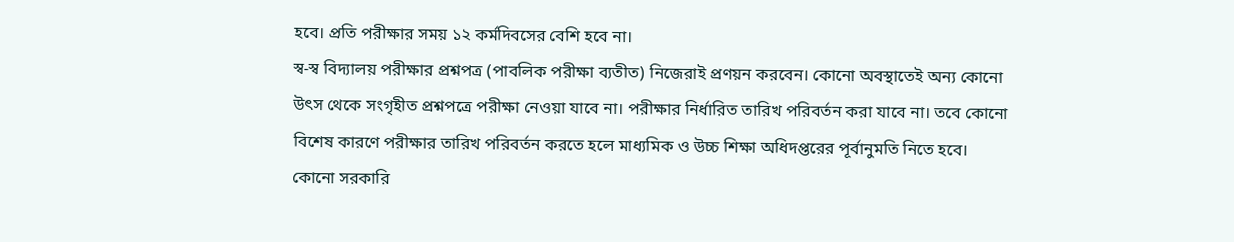হবে। প্রতি পরীক্ষার সময় ১২ কর্মদিবসের বেশি হবে না।
স্ব-স্ব বিদ্যালয় পরীক্ষার প্রশ্নপত্র (পাবলিক পরীক্ষা ব্যতীত) নিজেরাই প্রণয়ন করবেন। কোনো অবস্থাতেই অন্য কোনো উৎস থেকে সংগৃহীত প্রশ্নপত্রে পরীক্ষা নেওয়া যাবে না। পরীক্ষার নির্ধারিত তারিখ পরিবর্তন করা যাবে না। তবে কোনো বিশেষ কারণে পরীক্ষার তারিখ পরিবর্তন করতে হলে মাধ্যমিক ও উচ্চ শিক্ষা অধিদপ্তরের পূর্বানুমতি নিতে হবে।
কোনো সরকারি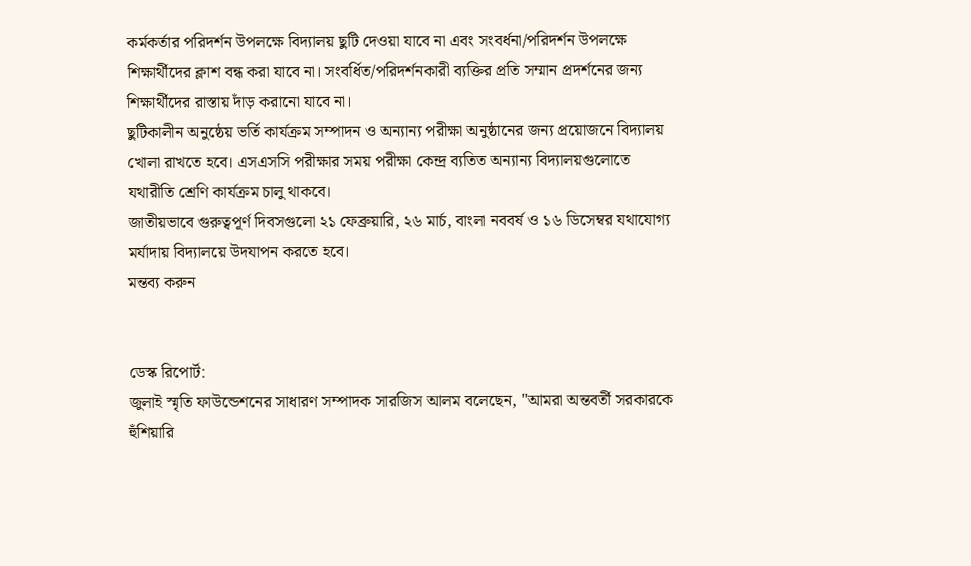কর্মকর্তার পরিদর্শন উপলক্ষে বিদ্যালয় ছুটি দেওয়া যাবে না এবং সংবর্ধনা/পরিদর্শন উপলক্ষে শিক্ষার্থীদের ক্লাশ বন্ধ করা যাবে না। সংবর্ধিত/পরিদর্শনকারী ব্যক্তির প্রতি সম্মান প্রদর্শনের জন্য শিক্ষার্থীদের রাস্তায় দাঁড় করানো যাবে না।
ছুটিকালীন অনুষ্ঠেয় ভর্তি কার্যক্রম সম্পাদন ও অন্যান্য পরীক্ষা অনুষ্ঠানের জন্য প্রয়োজনে বিদ্যালয় খোলা রাখতে হবে। এসএসসি পরীক্ষার সময় পরীক্ষা কেন্দ্র ব্যতিত অন্যান্য বিদ্যালয়গুলোতে যথারীতি শ্রেণি কার্যক্রম চালু থাকবে।
জাতীয়ভাবে গুরুত্বপূর্ণ দিবসগুলো ২১ ফেব্রুয়ারি, ২৬ মার্চ, বাংলা নববর্ষ ও ১৬ ডিসেম্বর যথাযোগ্য মর্যাদায় বিদ্যালয়ে উদযাপন করতে হবে।
মন্তব্য করুন


ডেস্ক রিপোর্ট:
জুলাই স্মৃতি ফাউন্ডেশনের সাধারণ সম্পাদক সারজিস আলম বলেছেন, "আমরা অন্তবর্তী সরকারকে হুঁশিয়ারি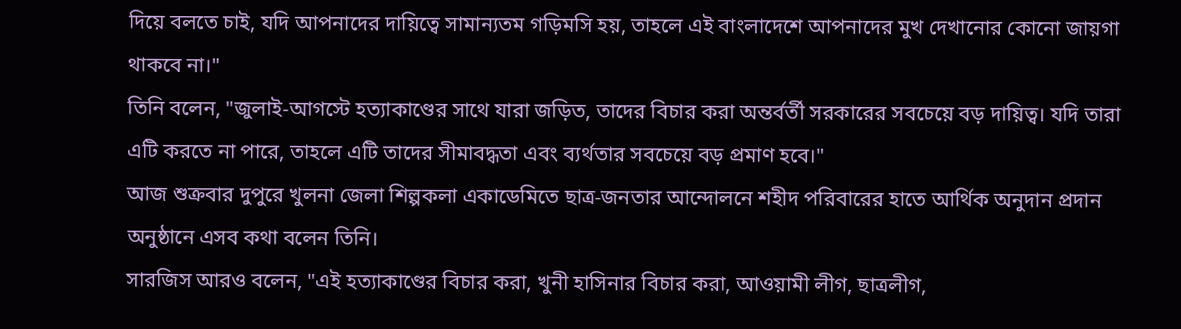দিয়ে বলতে চাই, যদি আপনাদের দায়িত্বে সামান্যতম গড়িমসি হয়, তাহলে এই বাংলাদেশে আপনাদের মুখ দেখানোর কোনো জায়গা থাকবে না।"
তিনি বলেন, "জুলাই-আগস্টে হত্যাকাণ্ডের সাথে যারা জড়িত, তাদের বিচার করা অন্তর্বর্তী সরকারের সবচেয়ে বড় দায়িত্ব। যদি তারা এটি করতে না পারে, তাহলে এটি তাদের সীমাবদ্ধতা এবং ব্যর্থতার সবচেয়ে বড় প্রমাণ হবে।"
আজ শুক্রবার দুপুরে খুলনা জেলা শিল্পকলা একাডেমিতে ছাত্র-জনতার আন্দোলনে শহীদ পরিবারের হাতে আর্থিক অনুদান প্রদান অনুষ্ঠানে এসব কথা বলেন তিনি।
সারজিস আরও বলেন, "এই হত্যাকাণ্ডের বিচার করা, খুনী হাসিনার বিচার করা, আওয়ামী লীগ, ছাত্রলীগ,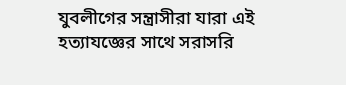যুবলীগের সন্ত্রাসীরা যারা এই হত্যাযজ্ঞের সাথে সরাসরি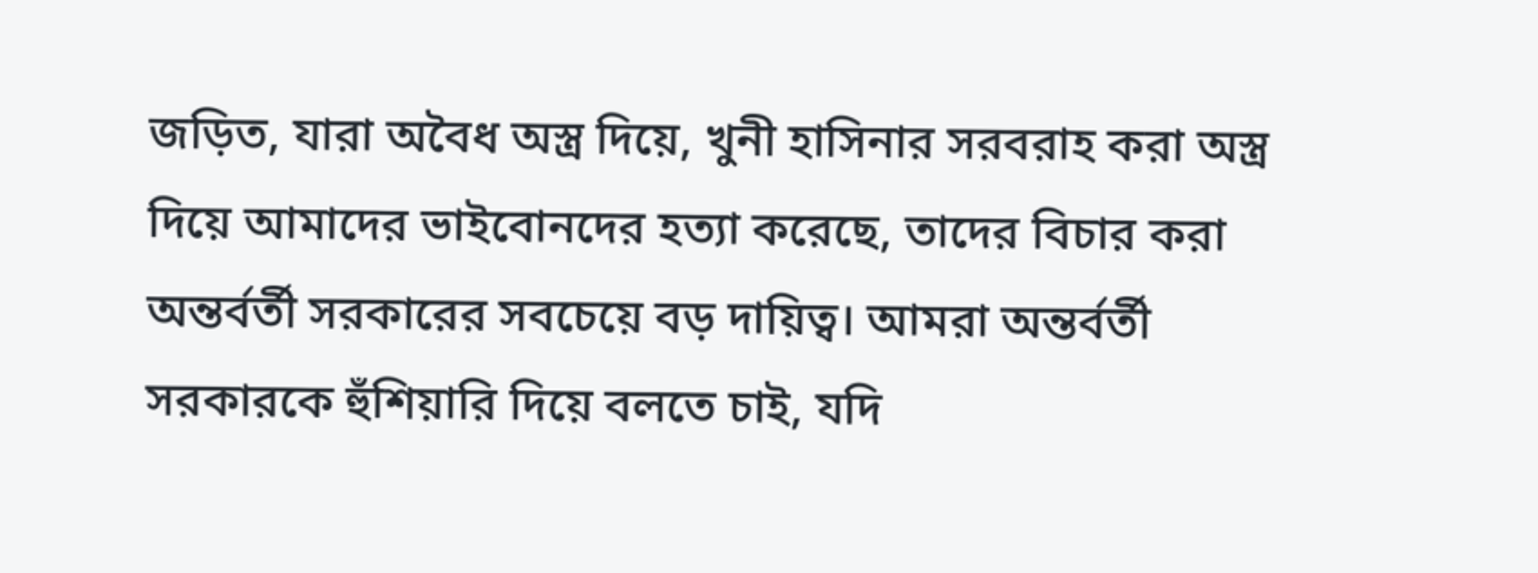জড়িত, যারা অবৈধ অস্ত্র দিয়ে, খুনী হাসিনার সরবরাহ করা অস্ত্র দিয়ে আমাদের ভাইবোনদের হত্যা করেছে, তাদের বিচার করা অন্তর্বর্তী সরকারের সবচেয়ে বড় দায়িত্ব। আমরা অন্তর্বর্তী সরকারকে হুঁশিয়ারি দিয়ে বলতে চাই, যদি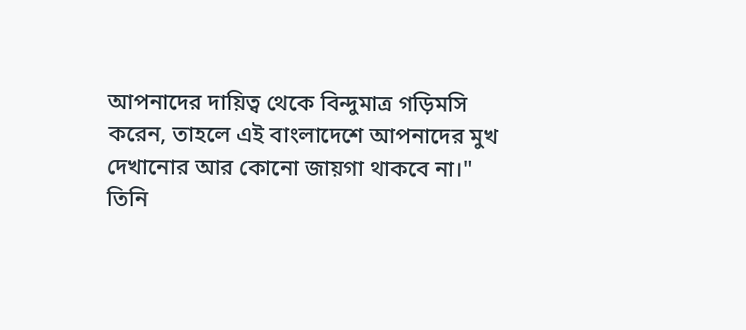আপনাদের দায়িত্ব থেকে বিন্দুমাত্র গড়িমসি করেন, তাহলে এই বাংলাদেশে আপনাদের মুখ দেখানোর আর কোনো জায়গা থাকবে না।"
তিনি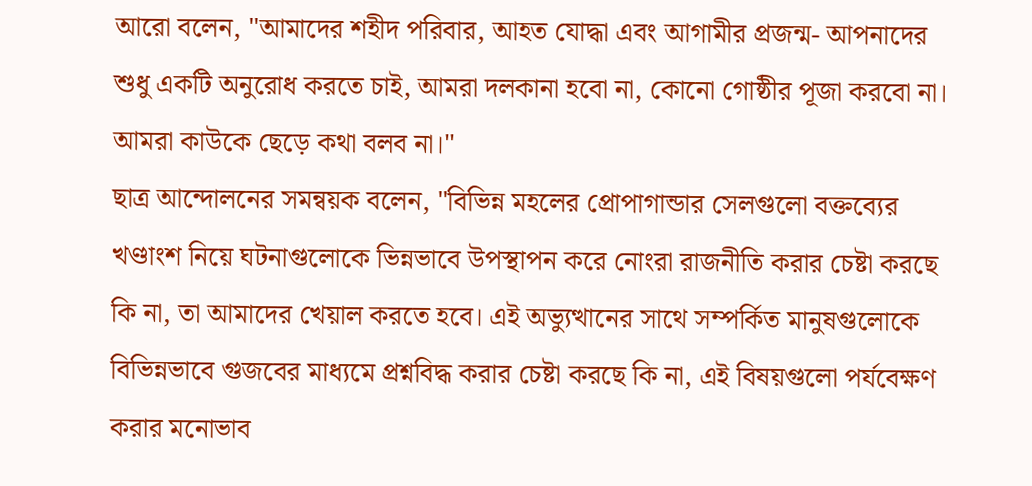আরো বলেন, "আমাদের শহীদ পরিবার, আহত যোদ্ধা এবং আগামীর প্রজন্ম- আপনাদের শুধু একটি অনুরোধ করতে চাই, আমরা দলকানা হবো না, কোনো গোষ্ঠীর পূজা করবো না। আমরা কাউকে ছেড়ে কথা বলব না।"
ছাত্র আন্দোলনের সমন্বয়ক বলেন, "বিভিন্ন মহলের প্রোপাগান্ডার সেলগুলো বক্তব্যের খণ্ডাংশ নিয়ে ঘটনাগুলোকে ভিন্নভাবে উপস্থাপন করে নোংরা রাজনীতি করার চেষ্টা করছে কি না, তা আমাদের খেয়াল করতে হবে। এই অভ্যুত্থানের সাথে সম্পর্কিত মানুষগুলোকে বিভিন্নভাবে গুজবের মাধ্যমে প্রশ্নবিদ্ধ করার চেষ্টা করছে কি না, এই বিষয়গুলো পর্যবেক্ষণ করার মনোভাব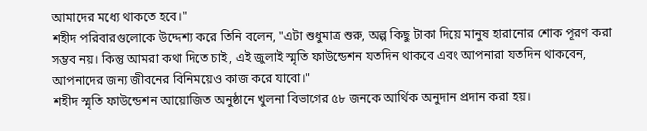আমাদের মধ্যে থাকতে হবে।"
শহীদ পরিবারগুলোকে উদ্দেশ্য করে তিনি বলেন, "এটা শুধুমাত্র শুরু, অল্প কিছু টাকা দিয়ে মানুষ হারানোর শোক পূরণ করা সম্ভব নয়। কিন্তু আমরা কথা দিতে চাই, এই জুলাই স্মৃতি ফাউন্ডেশন যতদিন থাকবে এবং আপনারা যতদিন থাকবেন, আপনাদের জন্য জীবনের বিনিময়েও কাজ করে যাবো।"
শহীদ স্মৃতি ফাউন্ডেশন আয়োজিত অনুষ্ঠানে খুলনা বিভাগের ৫৮ জনকে আর্থিক অনুদান প্রদান করা হয়।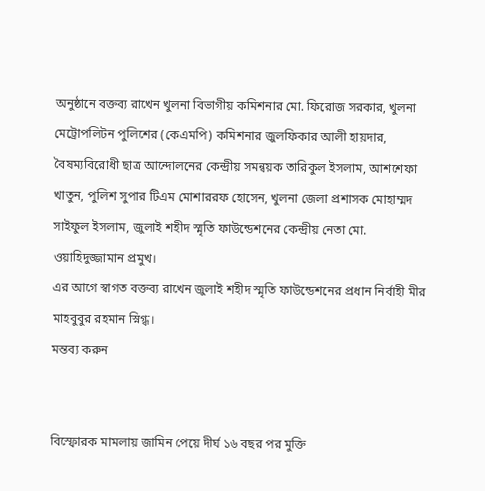অনুষ্ঠানে বক্তব্য রাখেন খুলনা বিভাগীয় কমিশনার মো. ফিরোজ সরকার, খুলনা মেট্রোপলিটন পুলিশের (কেএমপি) কমিশনার জুলফিকার আলী হায়দার, বৈষম্যবিরোধী ছাত্র আন্দোলনের কেন্দ্রীয় সমন্বয়ক তারিকুল ইসলাম, আশশেফা খাতুন, পুলিশ সুপার টিএম মোশাররফ হোসেন, খুলনা জেলা প্রশাসক মোহাম্মদ সাইফুল ইসলাম, জুলাই শহীদ স্মৃতি ফাউন্ডেশনের কেন্দ্রীয় নেতা মো. ওয়াহিদুজ্জামান প্রমুখ।
এর আগে স্বাগত বক্তব্য রাখেন জুলাই শহীদ স্মৃতি ফাউন্ডেশনের প্রধান নির্বাহী মীর মাহবুবুর রহমান স্নিগ্ধ।
মন্তব্য করুন


বিস্ফোরক মামলায় জামিন পেয়ে দীর্ঘ ১৬ বছর পর মুক্তি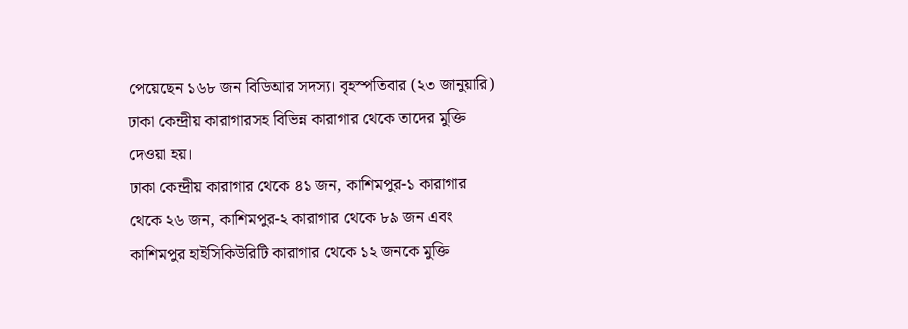পেয়েছেন ১৬৮ জন বিডিআর সদস্য। বৃহস্পতিবার (২৩ জানুয়ারি) ঢাকা কেন্দ্রীয় কারাগারসহ বিভিন্ন কারাগার থেকে তাদের মুক্তি দেওয়া হয়।
ঢাকা কেন্দ্রীয় কারাগার থেকে ৪১ জন, কাশিমপুর-১ কারাগার থেকে ২৬ জন, কাশিমপুর-২ কারাগার থেকে ৮৯ জন এবং কাশিমপুর হাইসিকিউরিটি কারাগার থেকে ১২ জনকে মুক্তি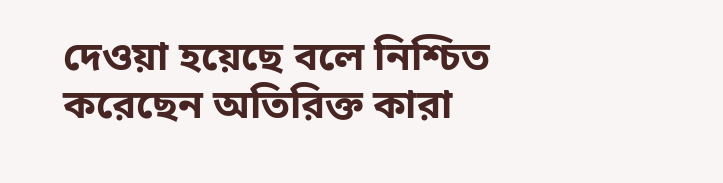দেওয়া হয়েছে বলে নিশ্চিত করেছেন অতিরিক্ত কারা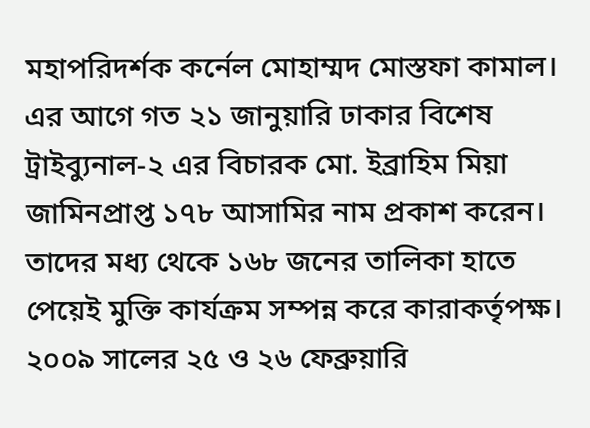মহাপরিদর্শক কর্নেল মোহাম্মদ মোস্তফা কামাল।
এর আগে গত ২১ জানুয়ারি ঢাকার বিশেষ ট্রাইব্যুনাল-২ এর বিচারক মো. ইব্রাহিম মিয়া জামিনপ্রাপ্ত ১৭৮ আসামির নাম প্রকাশ করেন। তাদের মধ্য থেকে ১৬৮ জনের তালিকা হাতে পেয়েই মুক্তি কার্যক্রম সম্পন্ন করে কারাকর্তৃপক্ষ।
২০০৯ সালের ২৫ ও ২৬ ফেব্রুয়ারি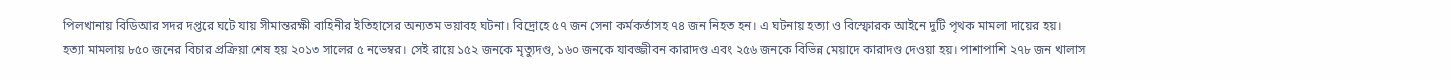পিলখানায় বিডিআর সদর দপ্তরে ঘটে যায় সীমান্তরক্ষী বাহিনীর ইতিহাসের অন্যতম ভয়াবহ ঘটনা। বিদ্রোহে ৫৭ জন সেনা কর্মকর্তাসহ ৭৪ জন নিহত হন। এ ঘটনায় হত্যা ও বিস্ফোরক আইনে দুটি পৃথক মামলা দায়ের হয়।
হত্যা মামলায় ৮৫০ জনের বিচার প্রক্রিয়া শেষ হয় ২০১৩ সালের ৫ নভেম্বর। সেই রায়ে ১৫২ জনকে মৃত্যুদণ্ড, ১৬০ জনকে যাবজ্জীবন কারাদণ্ড এবং ২৫৬ জনকে বিভিন্ন মেয়াদে কারাদণ্ড দেওয়া হয়। পাশাপাশি ২৭৮ জন খালাস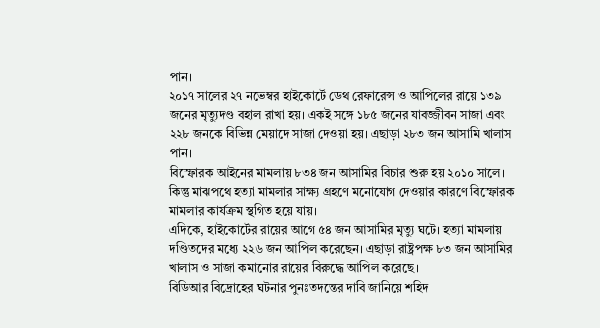পান।
২০১৭ সালের ২৭ নভেম্বর হাইকোর্টে ডেথ রেফারেন্স ও আপিলের রায়ে ১৩৯ জনের মৃত্যুদণ্ড বহাল রাখা হয়। একই সঙ্গে ১৮৫ জনের যাবজ্জীবন সাজা এবং ২২৮ জনকে বিভিন্ন মেয়াদে সাজা দেওয়া হয়। এছাড়া ২৮৩ জন আসামি খালাস পান।
বিস্ফোরক আইনের মামলায় ৮৩৪ জন আসামির বিচার শুরু হয় ২০১০ সালে। কিন্তু মাঝপথে হত্যা মামলার সাক্ষ্য গ্রহণে মনোযোগ দেওয়ার কারণে বিস্ফোরক মামলার কার্যক্রম স্থগিত হয়ে যায়।
এদিকে, হাইকোর্টের রায়ের আগে ৫৪ জন আসামির মৃত্যু ঘটে। হত্যা মামলায় দণ্ডিতদের মধ্যে ২২৬ জন আপিল করেছেন। এছাড়া রাষ্ট্রপক্ষ ৮৩ জন আসামির খালাস ও সাজা কমানোর রায়ের বিরুদ্ধে আপিল করেছে।
বিডিআর বিদ্রোহের ঘটনার পুনঃতদন্তের দাবি জানিয়ে শহিদ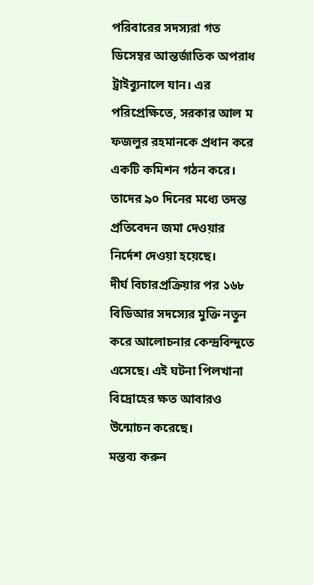পরিবারের সদস্যরা গত ডিসেম্বর আন্তর্জাতিক অপরাধ ট্রাইব্যুনালে যান। এর পরিপ্রেক্ষিতে, সরকার আল ম ফজলুর রহমানকে প্রধান করে একটি কমিশন গঠন করে। তাদের ৯০ দিনের মধ্যে তদন্ত প্রতিবেদন জমা দেওয়ার নির্দেশ দেওয়া হয়েছে।
দীর্ঘ বিচারপ্রক্রিয়ার পর ১৬৮ বিডিআর সদস্যের মুক্তি নতুন করে আলোচনার কেন্দ্রবিন্দুতে এসেছে। এই ঘটনা পিলখানা বিদ্রোহের ক্ষত আবারও উন্মোচন করেছে।
মন্তব্য করুন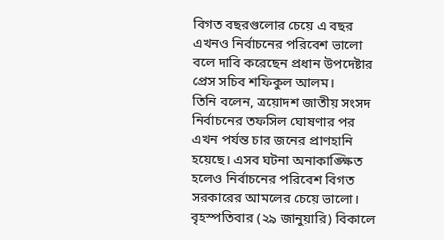বিগত বছরগুলোর চেয়ে এ বছর এখনও নির্বাচনের পরিবেশ ভালো বলে দাবি করেছেন প্রধান উপদেষ্টার প্রেস সচিব শফিকুল আলম।
তিনি বলেন, ত্রয়োদশ জাতীয় সংসদ নির্বাচনের তফসিল ঘোষণার পর এখন পর্যন্ত চার জনের প্রাণহানি হয়েছে। এসব ঘটনা অনাকাঙ্ক্ষিত হলেও নির্বাচনের পরিবেশ বিগত সরকারের আমলের চেয়ে ভালো।
বৃহস্পতিবার (২৯ জানুয়ারি) বিকালে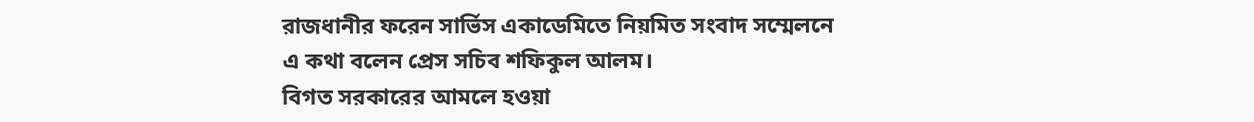রাজধানীর ফরেন সার্ভিস একাডেমিতে নিয়মিত সংবাদ সম্মেলনে এ কথা বলেন প্রেস সচিব শফিকুল আলম।
বিগত সরকারের আমলে হওয়া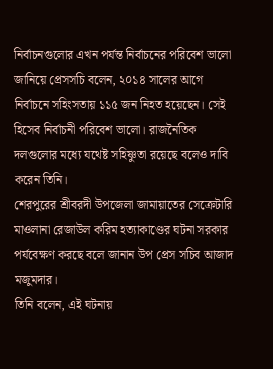নির্বাচনগুলোর এখন পর্যন্ত নির্বাচনের পরিবেশ ভালো জানিয়ে প্রেসসচি বলেন, ২০১৪ সালের আগে নির্বাচনে সহিংসতায় ১১৫ জন নিহত হয়েছেন। সেই হিসেব নির্বাচনী পরিবেশ ভালো। রাজনৈতিক দলগুলোর মধ্যে যথেষ্ট সহিষ্ণুতা রয়েছে বলেও দাবি করেন তিনি।
শেরপুরের শ্রীবরদী উপজেলা জামায়াতের সেক্রেটারি মাওলানা রেজাউল করিম হত্যাকাণ্ডের ঘটনা সরকার পর্যবেক্ষণ করছে বলে জানান উপ প্রেস সচিব আজাদ মজুমদার।
তিনি বলেন, এই ঘটনায়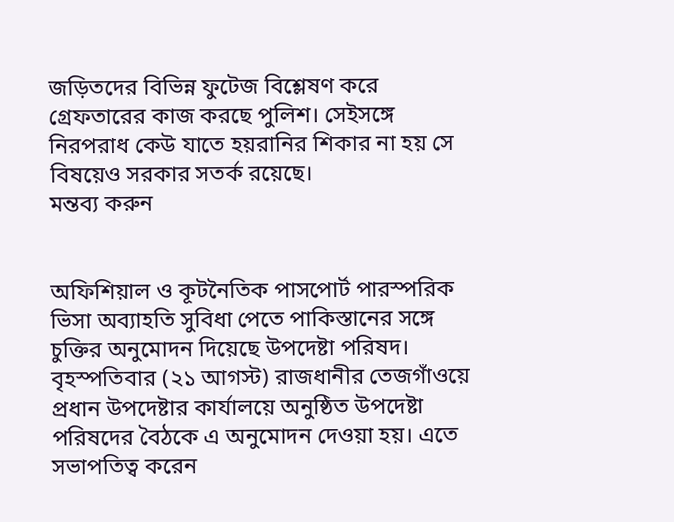জড়িতদের বিভিন্ন ফুটেজ বিশ্লেষণ করে গ্রেফতারের কাজ করছে পুলিশ। সেইসঙ্গে নিরপরাধ কেউ যাতে হয়রানির শিকার না হয় সে বিষয়েও সরকার সতর্ক রয়েছে।
মন্তব্য করুন


অফিশিয়াল ও কূটনৈতিক পাসপোর্ট পারস্পরিক ভিসা অব্যাহতি সুবিধা পেতে পাকিস্তানের সঙ্গে চুক্তির অনুমোদন দিয়েছে উপদেষ্টা পরিষদ।
বৃহস্পতিবার (২১ আগস্ট) রাজধানীর তেজগাঁওয়ে প্রধান উপদেষ্টার কার্যালয়ে অনুষ্ঠিত উপদেষ্টা পরিষদের বৈঠকে এ অনুমোদন দেওয়া হয়। এতে সভাপতিত্ব করেন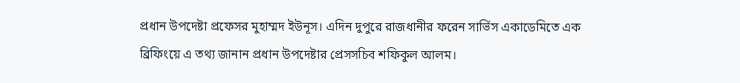প্রধান উপদেষ্টা প্রফেসর মুহাম্মদ ইউনূস। এদিন দুপুরে রাজধানীর ফরেন সার্ভিস একাডেমিতে এক ব্রিফিংয়ে এ তথ্য জানান প্রধান উপদেষ্টার প্রেসসচিব শফিকুল আলম।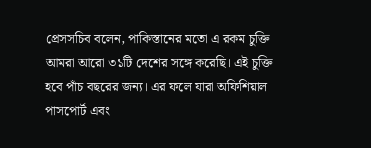প্রেসসচিব বলেন, পাকিস্তানের মতো এ রকম চুক্তি আমরা আরো ৩১টি দেশের সঙ্গে করেছি। এই চুক্তি হবে পাঁচ বছরের জন্য। এর ফলে যারা অফিশিয়াল পাসপোর্ট এবং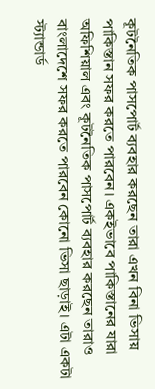কূটনৈতিক পাসপোর্ট ব্যবহার করছেন তারা এখন বিনা ভিসায় পাকিস্তান সফর করতে পারবেন। একইভাবে পাকিস্তানের যারা অফিশিয়াল এবং কূটনৈতিক পাসপোর্ট ব্যবহার করছেন তারাও বাংলাদেশে সফর করতে পারবেন কোনো ভিসা ছাড়াই। এটা একটা স্ট্যান্ডার্ড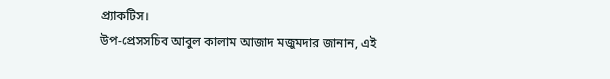প্র্যাকটিস।
উপ-প্রেসসচিব আবুল কালাম আজাদ মজুমদার জানান, এই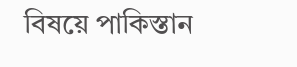বিষয়ে পাকিস্তান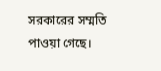সরকারের সম্মতি পাওয়া গেছে।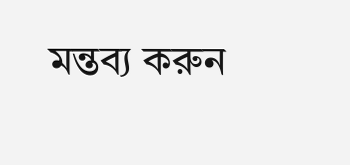মন্তব্য করুন